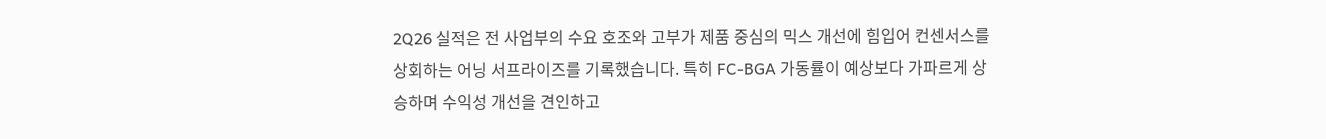2Q26 실적은 전 사업부의 수요 호조와 고부가 제품 중심의 믹스 개선에 힘입어 컨센서스를 상회하는 어닝 서프라이즈를 기록했습니다. 특히 FC-BGA 가동률이 예상보다 가파르게 상승하며 수익성 개선을 견인하고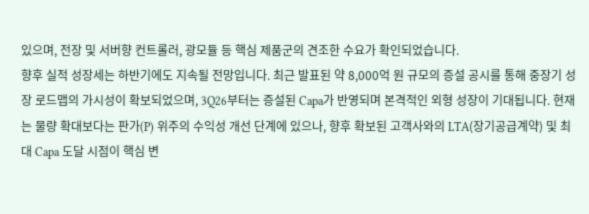있으며, 전장 및 서버향 컨트롤러, 광모듈 등 핵심 제품군의 견조한 수요가 확인되었습니다.
향후 실적 성장세는 하반기에도 지속될 전망입니다. 최근 발표된 약 8,000억 원 규모의 증설 공시를 통해 중장기 성장 로드맵의 가시성이 확보되었으며, 3Q26부터는 증설된 Capa가 반영되며 본격적인 외형 성장이 기대됩니다. 현재는 물량 확대보다는 판가(P) 위주의 수익성 개선 단계에 있으나, 향후 확보된 고객사와의 LTA(장기공급계약) 및 최대 Capa 도달 시점이 핵심 변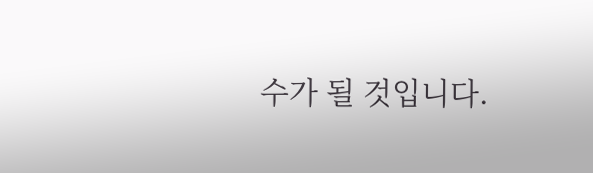수가 될 것입니다.